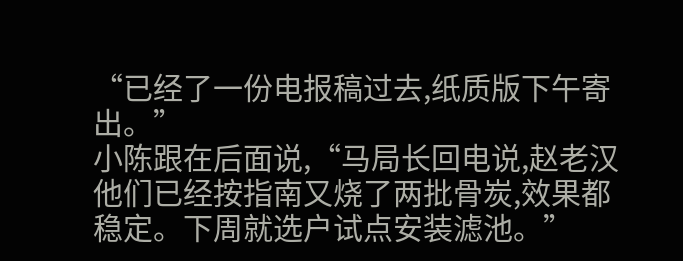“已经了一份电报稿过去,纸质版下午寄出。”
小陈跟在后面说,“马局长回电说,赵老汉他们已经按指南又烧了两批骨炭,效果都稳定。下周就选户试点安装滤池。”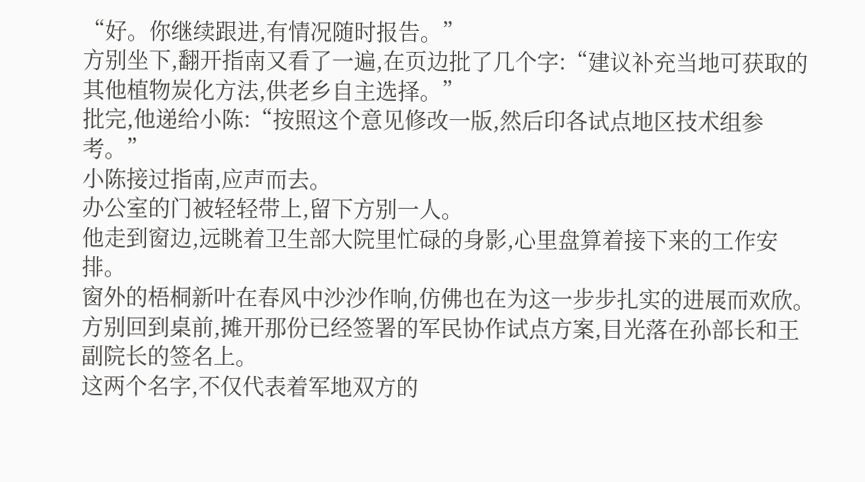“好。你继续跟进,有情况随时报告。”
方别坐下,翻开指南又看了一遍,在页边批了几个字:“建议补充当地可获取的其他植物炭化方法,供老乡自主选择。”
批完,他递给小陈:“按照这个意见修改一版,然后印各试点地区技术组参考。”
小陈接过指南,应声而去。
办公室的门被轻轻带上,留下方别一人。
他走到窗边,远眺着卫生部大院里忙碌的身影,心里盘算着接下来的工作安排。
窗外的梧桐新叶在春风中沙沙作响,仿佛也在为这一步步扎实的进展而欢欣。
方别回到桌前,摊开那份已经签署的军民协作试点方案,目光落在孙部长和王副院长的签名上。
这两个名字,不仅代表着军地双方的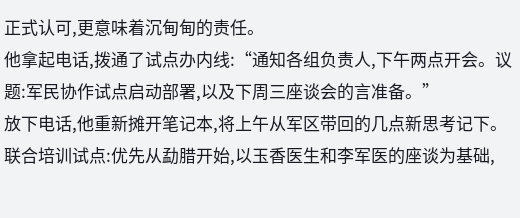正式认可,更意味着沉甸甸的责任。
他拿起电话,拨通了试点办内线:“通知各组负责人,下午两点开会。议题:军民协作试点启动部署,以及下周三座谈会的言准备。”
放下电话,他重新摊开笔记本,将上午从军区带回的几点新思考记下。
联合培训试点:优先从勐腊开始,以玉香医生和李军医的座谈为基础,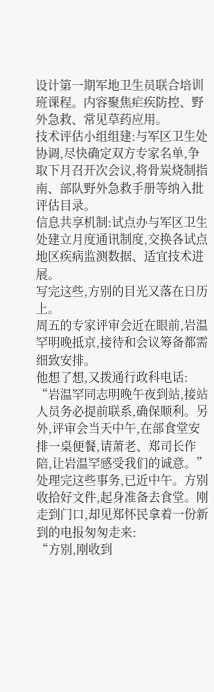设计第一期军地卫生员联合培训班课程。内容聚焦疟疾防控、野外急救、常见草药应用。
技术评估小组组建:与军区卫生处协调,尽快确定双方专家名单,争取下月召开次会议,将骨炭烧制指南、部队野外急救手册等纳入批评估目录。
信息共享机制:试点办与军区卫生处建立月度通讯制度,交换各试点地区疾病监测数据、适宜技术进展。
写完这些,方别的目光又落在日历上。
周五的专家评审会近在眼前,岩温罕明晚抵京,接待和会议筹备都需细致安排。
他想了想,又拨通行政科电话:
“岩温罕同志明晚午夜到站,接站人员务必提前联系,确保顺利。另外,评审会当天中午,在部食堂安排一桌便餐,请萧老、郑司长作陪,让岩温罕感受我们的诚意。”
处理完这些事务,已近中午。方别收拾好文件,起身准备去食堂。刚走到门口,却见郑怀民拿着一份新到的电报匆匆走来:
“方别,刚收到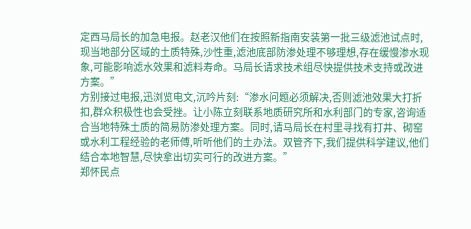定西马局长的加急电报。赵老汉他们在按照新指南安装第一批三级滤池试点时,现当地部分区域的土质特殊,沙性重,滤池底部防渗处理不够理想,存在缓慢渗水现象,可能影响滤水效果和滤料寿命。马局长请求技术组尽快提供技术支持或改进方案。”
方别接过电报,迅浏览电文,沉吟片刻:“渗水问题必须解决,否则滤池效果大打折扣,群众积极性也会受挫。让小陈立刻联系地质研究所和水利部门的专家,咨询适合当地特殊土质的简易防渗处理方案。同时,请马局长在村里寻找有打井、砌窑或水利工程经验的老师傅,听听他们的土办法。双管齐下,我们提供科学建议,他们结合本地智慧,尽快拿出切实可行的改进方案。”
郑怀民点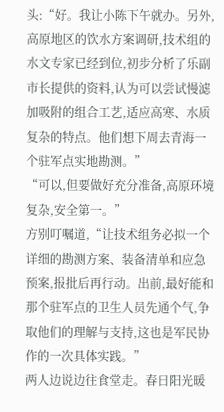头:“好。我让小陈下午就办。另外,高原地区的饮水方案调研,技术组的水文专家已经到位,初步分析了乐副市长提供的资料,认为可以尝试慢滤加吸附的组合工艺,适应高寒、水质复杂的特点。他们想下周去青海一个驻军点实地勘测。”
“可以,但要做好充分准备,高原环境复杂,安全第一。”
方别叮嘱道,“让技术组务必拟一个详细的勘测方案、装备清单和应急预案,报批后再行动。出前,最好能和那个驻军点的卫生人员先通个气,争取他们的理解与支持,这也是军民协作的一次具体实践。”
两人边说边往食堂走。春日阳光暖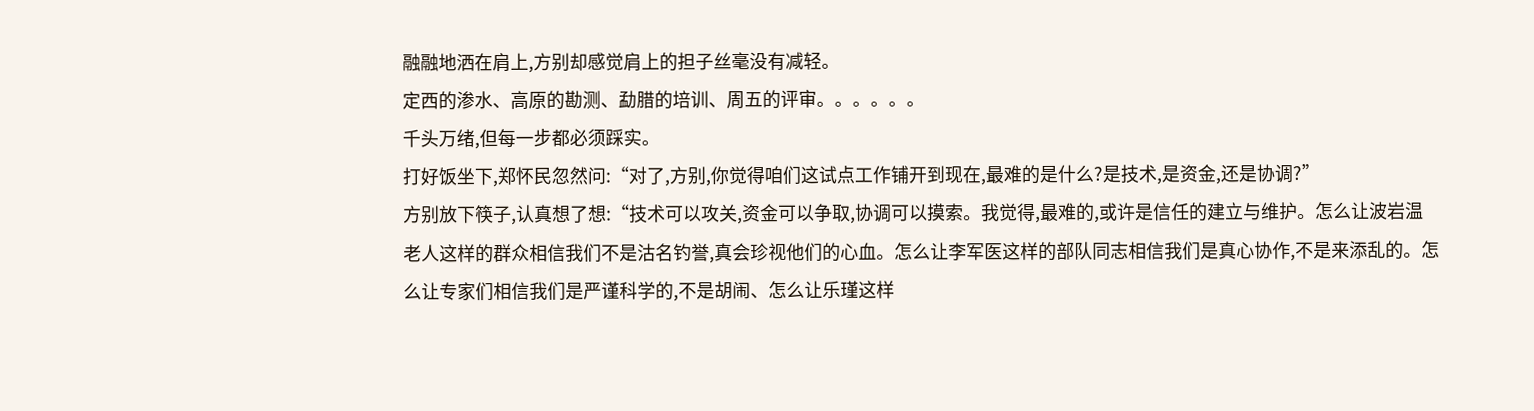融融地洒在肩上,方别却感觉肩上的担子丝毫没有减轻。
定西的渗水、高原的勘测、勐腊的培训、周五的评审。。。。。。
千头万绪,但每一步都必须踩实。
打好饭坐下,郑怀民忽然问:“对了,方别,你觉得咱们这试点工作铺开到现在,最难的是什么?是技术,是资金,还是协调?”
方别放下筷子,认真想了想:“技术可以攻关,资金可以争取,协调可以摸索。我觉得,最难的,或许是信任的建立与维护。怎么让波岩温老人这样的群众相信我们不是沽名钓誉,真会珍视他们的心血。怎么让李军医这样的部队同志相信我们是真心协作,不是来添乱的。怎么让专家们相信我们是严谨科学的,不是胡闹、怎么让乐瑾这样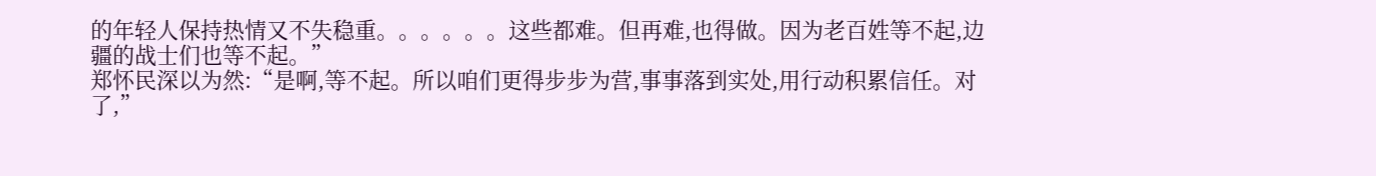的年轻人保持热情又不失稳重。。。。。。这些都难。但再难,也得做。因为老百姓等不起,边疆的战士们也等不起。”
郑怀民深以为然:“是啊,等不起。所以咱们更得步步为营,事事落到实处,用行动积累信任。对了,”